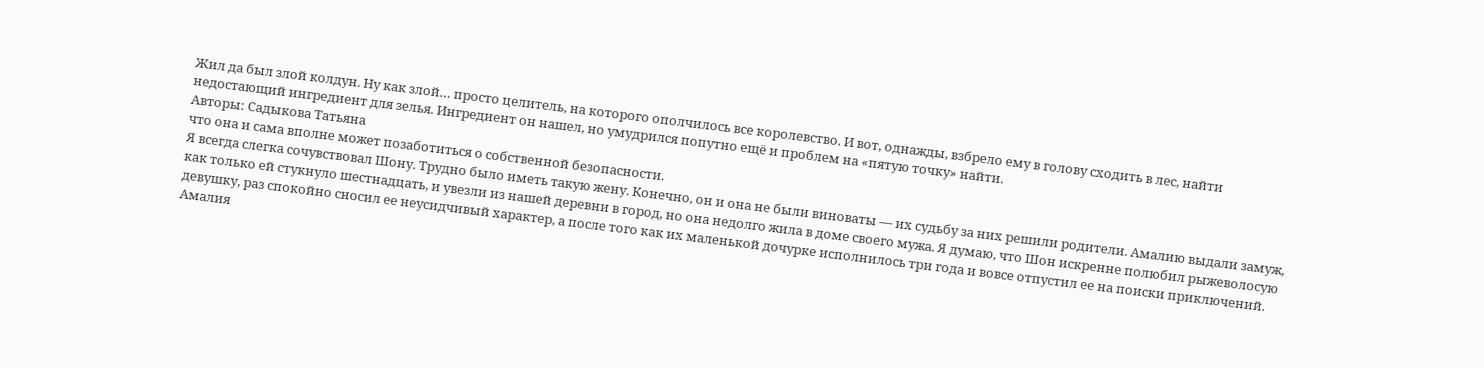Жил да был злой колдун. Ну как злой… просто целитель, на которого ополчилось все королевство. И вот, однажды, взбрело ему в голову сходить в лес, найти недостающий ингредиент для зелья. Ингредиент он нашел, но умудрился попутно ещё и проблем на «пятую точку» найти.
Авторы: Садыкова Татьяна
что она и сама вполне может позаботиться о собственной безопасности.
Я всегда слегка сочувствовал Шону. Трудно было иметь такую жену. Конечно, он и она не были виноваты — их судьбу за них решили родители. Амалию выдали замуж, как только ей стукнуло шестнадцать, и увезли из нашей деревни в город, но она недолго жила в доме своего мужа. Я думаю, что Шон искренне полюбил рыжеволосую девушку, раз спокойно сносил ее неусидчивый характер, а после того как их маленькой дочурке исполнилось три года и вовсе отпустил ее на поиски приключений. Амалия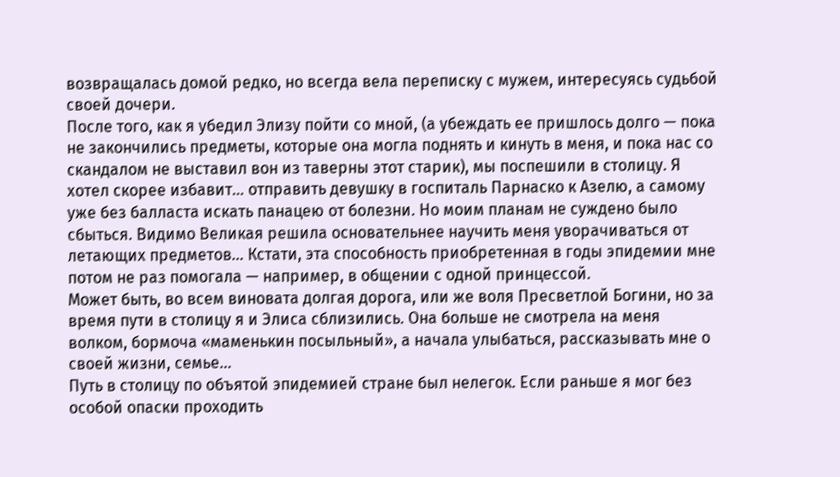возвращалась домой редко, но всегда вела переписку с мужем, интересуясь судьбой своей дочери.
После того, как я убедил Элизу пойти со мной, (а убеждать ее пришлось долго — пока не закончились предметы, которые она могла поднять и кинуть в меня, и пока нас со скандалом не выставил вон из таверны этот старик), мы поспешили в столицу. Я хотел скорее избавит… отправить девушку в госпиталь Парнаско к Азелю, а самому уже без балласта искать панацею от болезни. Но моим планам не суждено было сбыться. Видимо Великая решила основательнее научить меня уворачиваться от летающих предметов… Кстати, эта способность приобретенная в годы эпидемии мне потом не раз помогала — например, в общении с одной принцессой.
Может быть, во всем виновата долгая дорога, или же воля Пресветлой Богини, но за время пути в столицу я и Элиса сблизились. Она больше не смотрела на меня волком, бормоча «маменькин посыльный», а начала улыбаться, рассказывать мне о своей жизни, семье…
Путь в столицу по объятой эпидемией стране был нелегок. Если раньше я мог без особой опаски проходить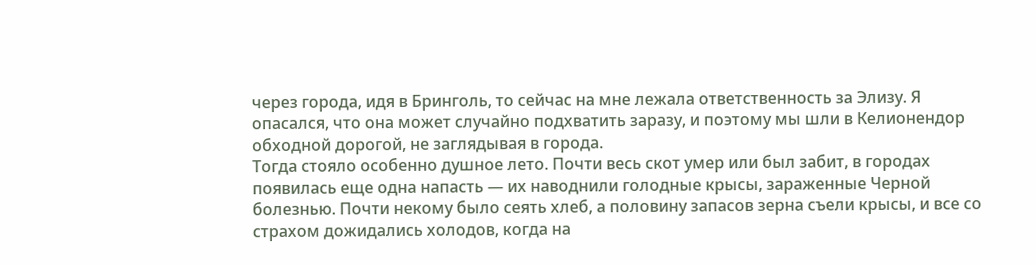через города, идя в Бринголь, то сейчас на мне лежала ответственность за Элизу. Я опасался, что она может случайно подхватить заразу, и поэтому мы шли в Келионендор обходной дорогой, не заглядывая в города.
Тогда стояло особенно душное лето. Почти весь скот умер или был забит, в городах появилась еще одна напасть — их наводнили голодные крысы, зараженные Черной болезнью. Почти некому было сеять хлеб, а половину запасов зерна съели крысы, и все со страхом дожидались холодов, когда на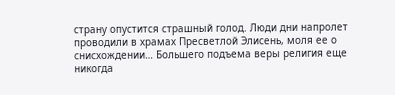страну опустится страшный голод. Люди дни напролет проводили в храмах Пресветлой Элисень, моля ее о снисхождении… Большего подъема веры религия еще никогда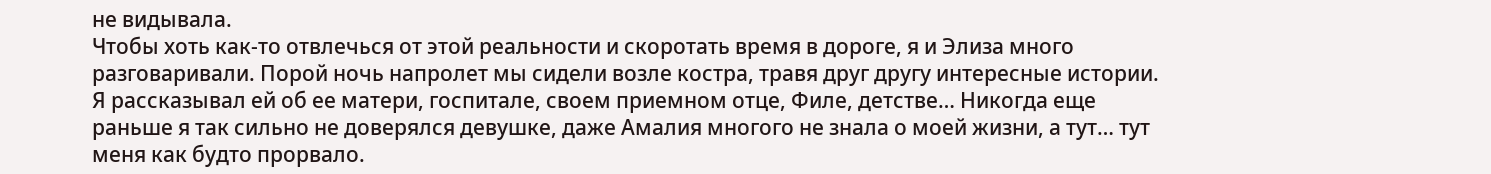не видывала.
Чтобы хоть как-то отвлечься от этой реальности и скоротать время в дороге, я и Элиза много разговаривали. Порой ночь напролет мы сидели возле костра, травя друг другу интересные истории. Я рассказывал ей об ее матери, госпитале, своем приемном отце, Филе, детстве… Никогда еще раньше я так сильно не доверялся девушке, даже Амалия многого не знала о моей жизни, а тут… тут меня как будто прорвало.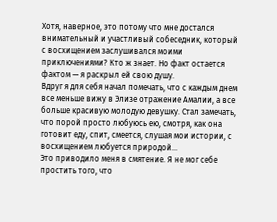Хотя, наверное, это потому что мне достался внимательный и участливый собеседник, который с восхищением заслушивался моими приключениями? Кто ж знает. Но факт остается фактом — я раскрыл ей свою душу.
Вдруг я для себя начал помечать, что с каждым днем все меньше вижу в Элизе отражение Амалии, а все больше красивую молодую девушку. Стал замечать, что порой просто любуюсь ею, смотря, как она готовит еду, спит, смеется, слушая мои истории, с восхищением любуется природой…
Это приводило меня в смятение. Я не мог себе простить того, что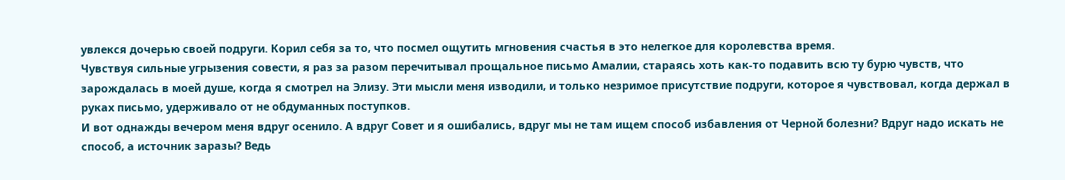увлекся дочерью своей подруги. Корил себя за то, что посмел ощутить мгновения счастья в это нелегкое для королевства время.
Чувствуя сильные угрызения совести, я раз за разом перечитывал прощальное письмо Амалии, стараясь хоть как-то подавить всю ту бурю чувств, что зарождалась в моей душе, когда я смотрел на Элизу. Эти мысли меня изводили, и только незримое присутствие подруги, которое я чувствовал, когда держал в руках письмо, удерживало от не обдуманных поступков.
И вот однажды вечером меня вдруг осенило. А вдруг Совет и я ошибались, вдруг мы не там ищем способ избавления от Черной болезни? Вдруг надо искать не способ, а источник заразы? Ведь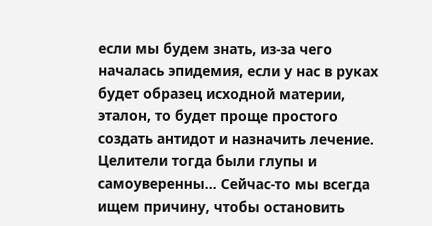если мы будем знать, из-за чего началась эпидемия, если у нас в руках будет образец исходной материи, эталон, то будет проще простого создать антидот и назначить лечение.
Целители тогда были глупы и самоуверенны… Сейчас-то мы всегда ищем причину, чтобы остановить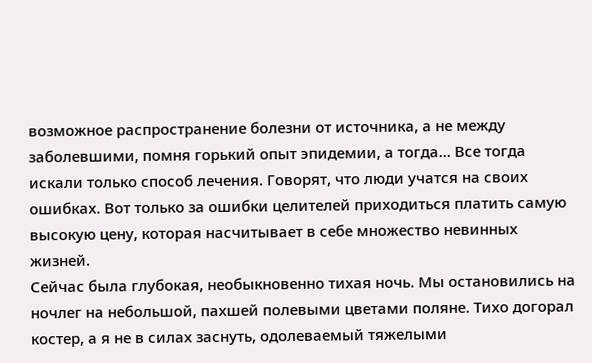возможное распространение болезни от источника, а не между заболевшими, помня горький опыт эпидемии, а тогда… Все тогда искали только способ лечения. Говорят, что люди учатся на своих ошибках. Вот только за ошибки целителей приходиться платить самую высокую цену, которая насчитывает в себе множество невинных жизней.
Сейчас была глубокая, необыкновенно тихая ночь. Мы остановились на ночлег на небольшой, пахшей полевыми цветами поляне. Тихо догорал костер, а я не в силах заснуть, одолеваемый тяжелыми